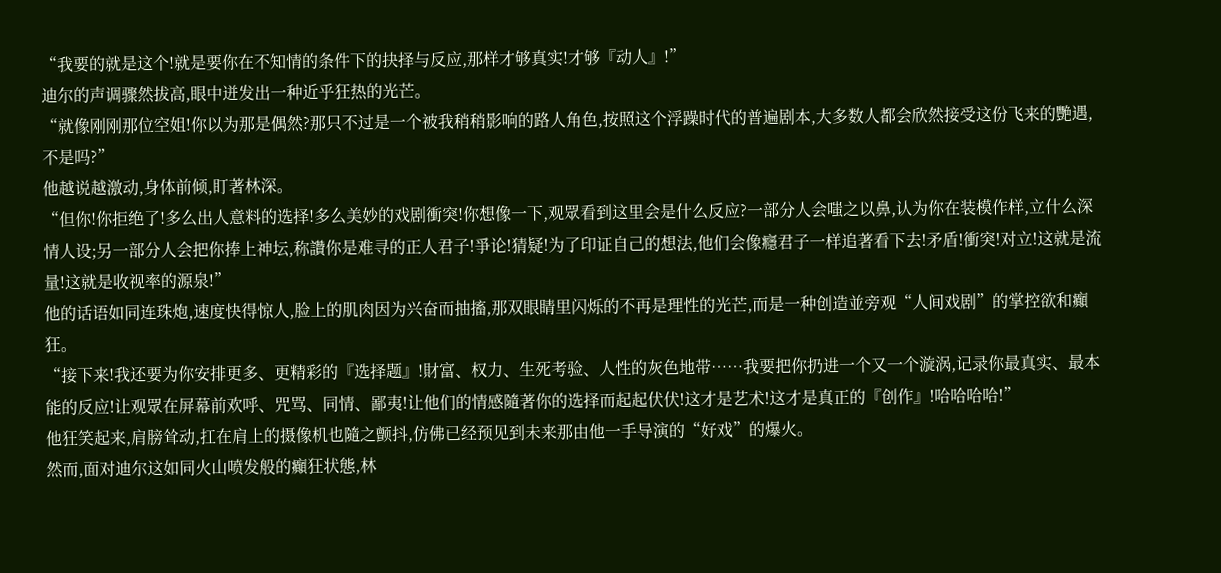“我要的就是这个!就是要你在不知情的条件下的抉择与反应,那样才够真实!才够『动人』!”
迪尔的声调骤然拔高,眼中迸发出一种近乎狂热的光芒。
“就像刚刚那位空姐!你以为那是偶然?那只不过是一个被我稍稍影响的路人角色,按照这个浮躁时代的普遍剧本,大多数人都会欣然接受这份飞来的艷遇,不是吗?”
他越说越激动,身体前倾,盯著林深。
“但你!你拒绝了!多么出人意料的选择!多么美妙的戏剧衝突!你想像一下,观眾看到这里会是什么反应?一部分人会嗤之以鼻,认为你在装模作样,立什么深情人设;另一部分人会把你捧上神坛,称讚你是难寻的正人君子!爭论!猜疑!为了印证自己的想法,他们会像癮君子一样追著看下去!矛盾!衝突!对立!这就是流量!这就是收视率的源泉!”
他的话语如同连珠炮,速度快得惊人,脸上的肌肉因为兴奋而抽搐,那双眼睛里闪烁的不再是理性的光芒,而是一种创造並旁观“人间戏剧”的掌控欲和癲狂。
“接下来!我还要为你安排更多、更精彩的『选择题』!財富、权力、生死考验、人性的灰色地带……我要把你扔进一个又一个漩涡,记录你最真实、最本能的反应!让观眾在屏幕前欢呼、咒骂、同情、鄙夷!让他们的情感隨著你的选择而起起伏伏!这才是艺术!这才是真正的『创作』!哈哈哈哈!”
他狂笑起来,肩膀耸动,扛在肩上的摄像机也隨之颤抖,仿佛已经预见到未来那由他一手导演的“好戏”的爆火。
然而,面对迪尔这如同火山喷发般的癲狂状態,林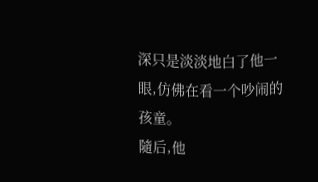深只是淡淡地白了他一眼,仿佛在看一个吵闹的孩童。
隨后,他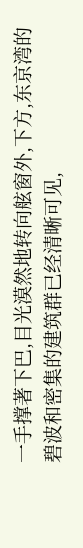一手撑著下巴,目光漠然地转向舷窗外,下方,东京湾的碧波和密集的建筑群已经清晰可见,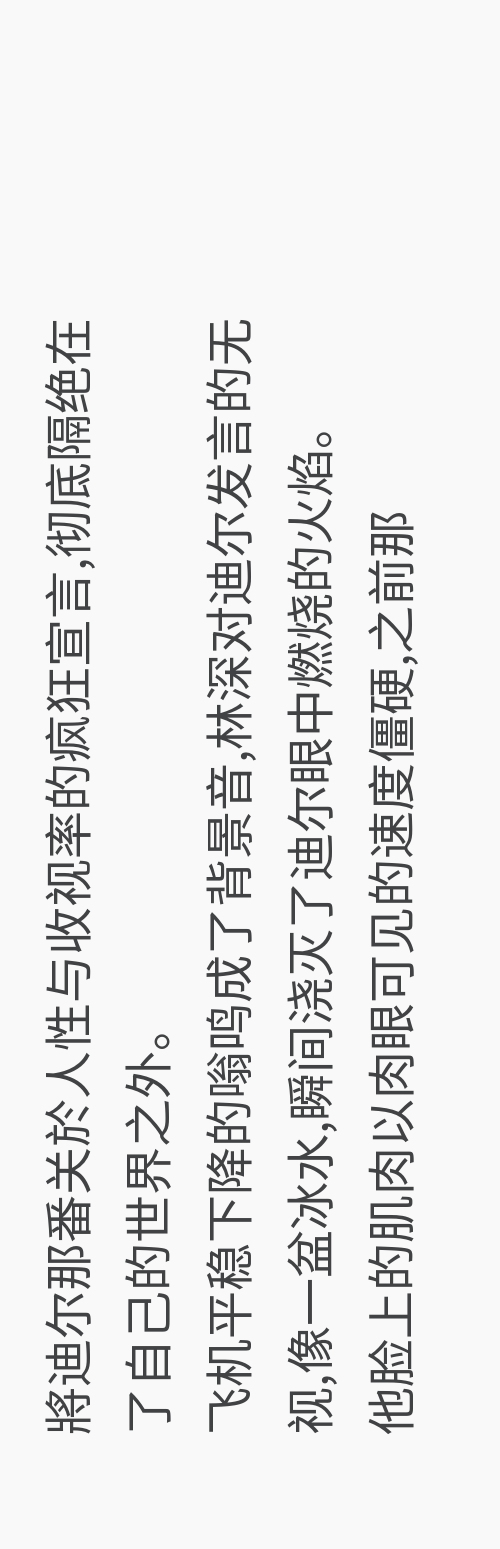將迪尔那番关於人性与收视率的疯狂宣言,彻底隔绝在了自己的世界之外。
飞机平稳下降的嗡鸣成了背景音,林深对迪尔发言的无视,像一盆冰水,瞬间浇灭了迪尔眼中燃烧的火焰。
他脸上的肌肉以肉眼可见的速度僵硬,之前那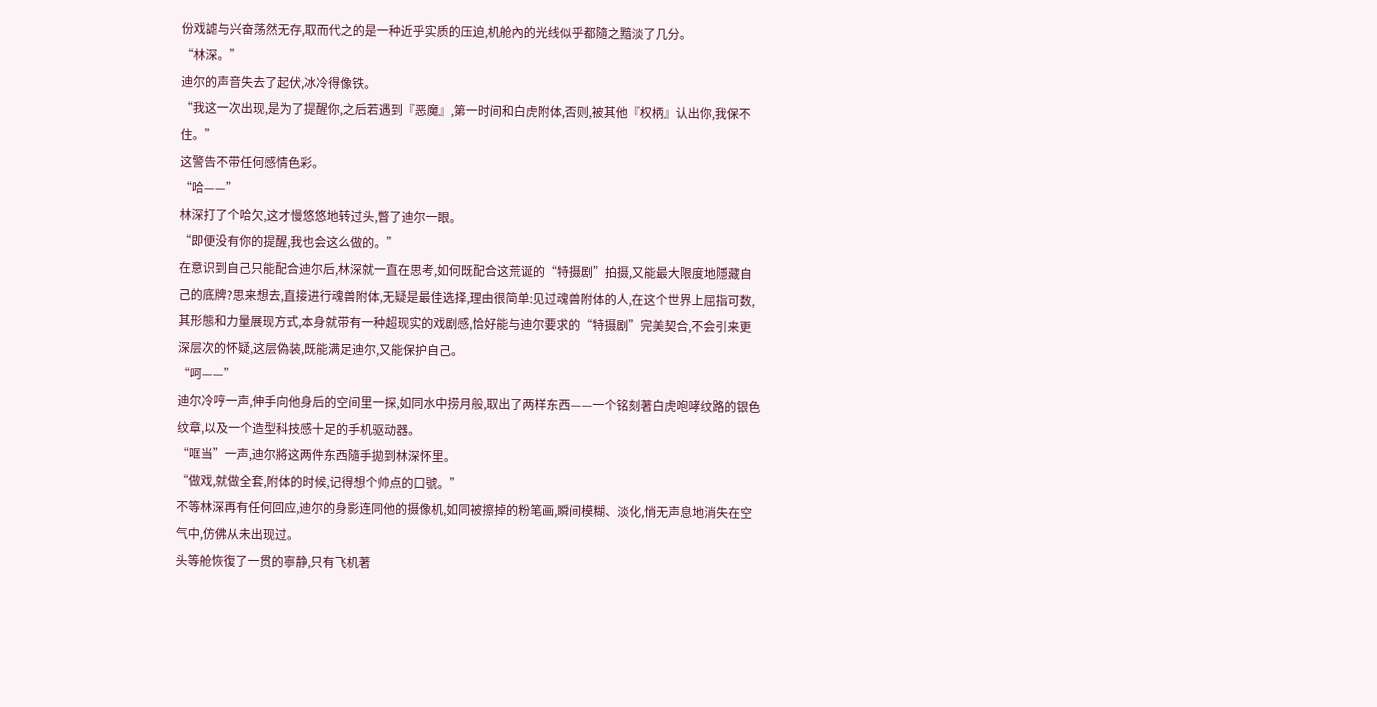份戏謔与兴奋荡然无存,取而代之的是一种近乎实质的压迫,机舱內的光线似乎都隨之黯淡了几分。
“林深。”
迪尔的声音失去了起伏,冰冷得像铁。
“我这一次出现,是为了提醒你,之后若遇到『恶魔』,第一时间和白虎附体,否则,被其他『权柄』认出你,我保不住。”
这警告不带任何感情色彩。
“哈——”
林深打了个哈欠,这才慢悠悠地转过头,瞥了迪尔一眼。
“即便没有你的提醒,我也会这么做的。”
在意识到自己只能配合迪尔后,林深就一直在思考,如何既配合这荒诞的“特摄剧”拍摄,又能最大限度地隱藏自己的底牌?思来想去,直接进行魂兽附体,无疑是最佳选择,理由很简单:见过魂兽附体的人,在这个世界上屈指可数,其形態和力量展现方式,本身就带有一种超现实的戏剧感,恰好能与迪尔要求的“特摄剧”完美契合,不会引来更深层次的怀疑,这层偽装,既能满足迪尔,又能保护自己。
“呵——”
迪尔冷哼一声,伸手向他身后的空间里一探,如同水中捞月般,取出了两样东西——一个铭刻著白虎咆哮纹路的银色纹章,以及一个造型科技感十足的手机驱动器。
“哐当”一声,迪尔將这两件东西隨手拋到林深怀里。
“做戏,就做全套,附体的时候,记得想个帅点的口號。”
不等林深再有任何回应,迪尔的身影连同他的摄像机,如同被擦掉的粉笔画,瞬间模糊、淡化,悄无声息地消失在空气中,仿佛从未出现过。
头等舱恢復了一贯的寧静,只有飞机著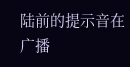陆前的提示音在广播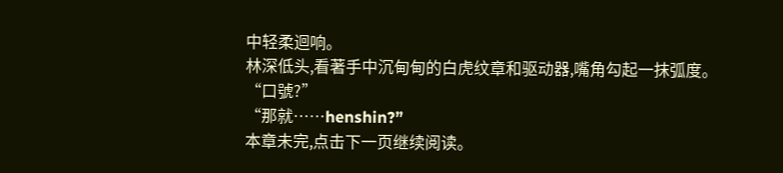中轻柔迴响。
林深低头,看著手中沉甸甸的白虎纹章和驱动器,嘴角勾起一抹弧度。
“口號?”
“那就……henshin?”
本章未完,点击下一页继续阅读。